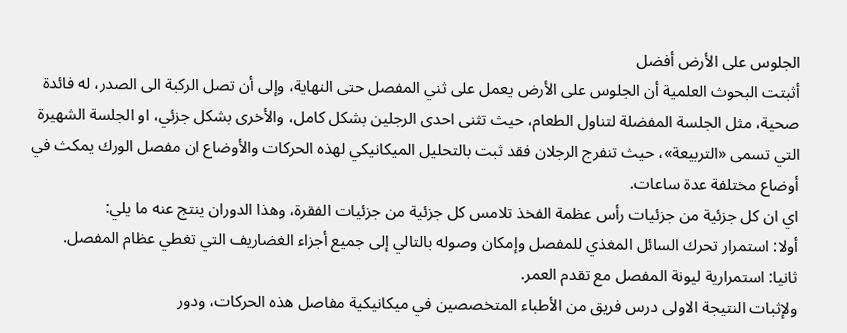الجلوس على الأرض أفضل
أثبتت البحوث العلمية أن الجلوس على الأرض يعمل على ثني المفصل حتى النهاية، وإلى أن تصل الركبة الى الصدر، له فائدة صحية، مثل الجلسة المفضلة لتناول الطعام، حيث تثنى احدى الرجلين بشكل كامل، والأخرى بشكل جزئي، او الجلسة الشهيرة التي تسمى «التربيعة»، حيث تنفرج الرجلان فقد ثبت بالتحليل الميكانيكي لهذه الحركات والأوضاع ان مفصل الورك يمكث في أوضاع مختلفة عدة ساعات.
اي ان كل جزئية من جزئيات رأس عظمة الفخذ تلامس كل جزئية من جزئيات الفقرة، وهذا الدوران ينتج عنه ما يلي:
أولا: استمرار تحرك السائل المغذي للمفصل وإمكان وصوله بالتالي إلى جميع أجزاء الغضاريف التي تغطي عظام المفصل.
ثانيا: استمرارية ليونة المفصل مع تقدم العمر.
ولإثبات النتيجة الاولى درس فريق من الأطباء المتخصصين في ميكانيكية مفاصل هذه الحركات، ودور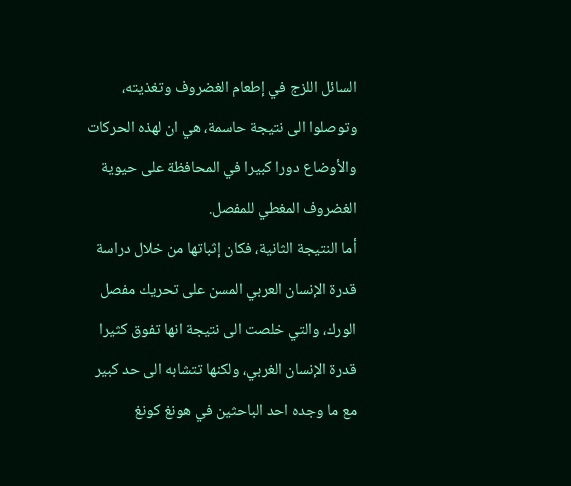السائل اللزج في إطعام الغضروف وتغذيته، وتوصلوا الى نتيجة حاسمة، هي ان لهذه الحركات والأوضاع دورا كبيرا في المحافظة على حيوية الغضروف المغطي للمفصل.
أما النتيجة الثانية، فكان إثباتها من خلال دراسة قدرة الإنسان العربي المسن على تحريك مفصل الورك، والتي خلصت الى نتيجة انها تفوق كثيرا قدرة الإنسان الغربي، ولكنها تتشابه الى حد كبير مع ما وجده احد الباحثين في هونغ كونغ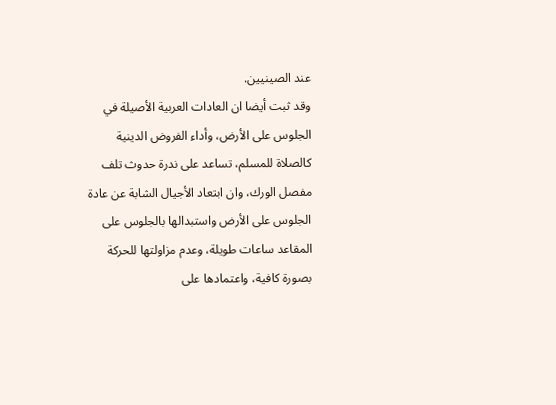عند الصينيين.
وقد ثبت أيضا ان العادات العربية الأصيلة في الجلوس على الأرض، وأداء الفروض الدينية كالصلاة للمسلم، تساعد على ندرة حدوث تلف مفصل الورك، وان ابتعاد الأجيال الشابة عن عادة الجلوس على الأرض واستبدالها بالجلوس على المقاعد ساعات طويلة، وعدم مزاولتها للحركة بصورة كافية، واعتمادها على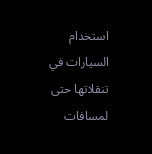استخدام السيارات في تنقلاتها حتى لمسافات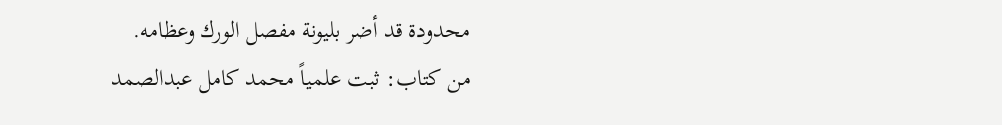محدودة قد أضر بليونة مفصل الورك وعظامه.
من كتاب: ثبت علمياً محمد كامل عبدالصمد